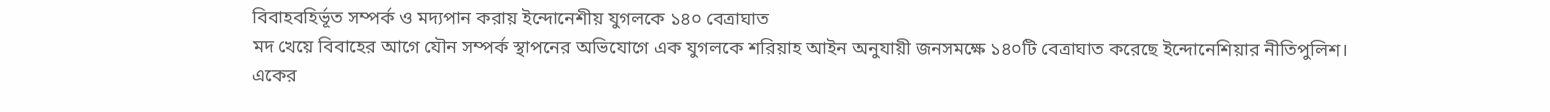বিবাহবহির্ভূত সম্পর্ক ও মদ্যপান করায় ইন্দোনেশীয় যুগলকে ১৪০ বেত্রাঘাত
মদ খেয়ে বিবাহের আগে যৌন সম্পর্ক স্থাপনের অভিযোগে এক যুগলকে শরিয়াহ আইন অনুযায়ী জনসমক্ষে ১৪০টি বেত্রাঘাত করেছে ইন্দোনেশিয়ার নীতিপুলিশ। একের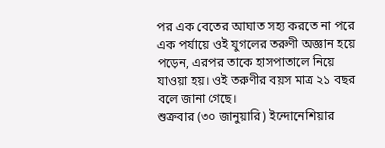পর এক বেতের আঘাত সহ্য করতে না পরে এক পর্যায়ে ওই যুগলের তরুণী অজ্ঞান হয়ে পড়েন, এরপর তাকে হাসপাতালে নিয়ে যাওয়া হয়। ওই তরুণীর বয়স মাত্র ২১ বছর বলে জানা গেছে।
শুক্রবার (৩০ জানুয়ারি) ইন্দোনেশিয়ার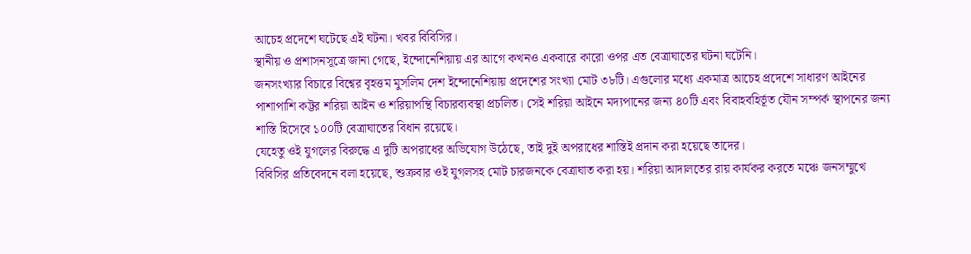আচেহ প্রদেশে ঘটেছে এই ঘটনা। খবর বিবিসির।
স্থানীয় ও প্রশাসনসূত্রে জানা গেছে, ইন্দোনেশিয়ায় এর আগে কখনও একবারে কারো ওপর এত বেত্রাঘাতের ঘটনা ঘটেনি।
জনসংখ্যার বিচারে বিশ্বের বৃহত্তম মুসলিম দেশ ইন্দোনেশিয়ায় প্রদেশের সংখ্যা মোট ৩৮টি। এগুলোর মধ্যে একমাত্র আচেহ প্রদেশে সাধারণ আইনের পাশাপাশি কট্টর শরিয়া আইন ও শরিয়াপন্থি বিচারব্যবস্থা প্রচলিত। সেই শরিয়া আইনে মদ্যপানের জন্য ৪০টি এবং বিবাহবহির্ভূত যৌন সম্পর্ক স্থাপনের জন্য শাস্তি হিসেবে ১০০টি বেত্রাঘাতের বিধান রয়েছে।
যেহেতু ওই যুগলের বিরুদ্ধে এ দুটি অপরাধের অভিযোগ উঠেছে, তাই দুই অপরাধের শাস্তিই প্রদান করা হয়েছে তাদের।
বিবিসির প্রতিবেদনে বলা হয়েছে, শুক্রবার ওই যুগলসহ মোট চারজনকে বেত্রাঘাত করা হয়। শরিয়া আদালতের রায় কার্যকর করতে মঞ্চে জনসম্মুখে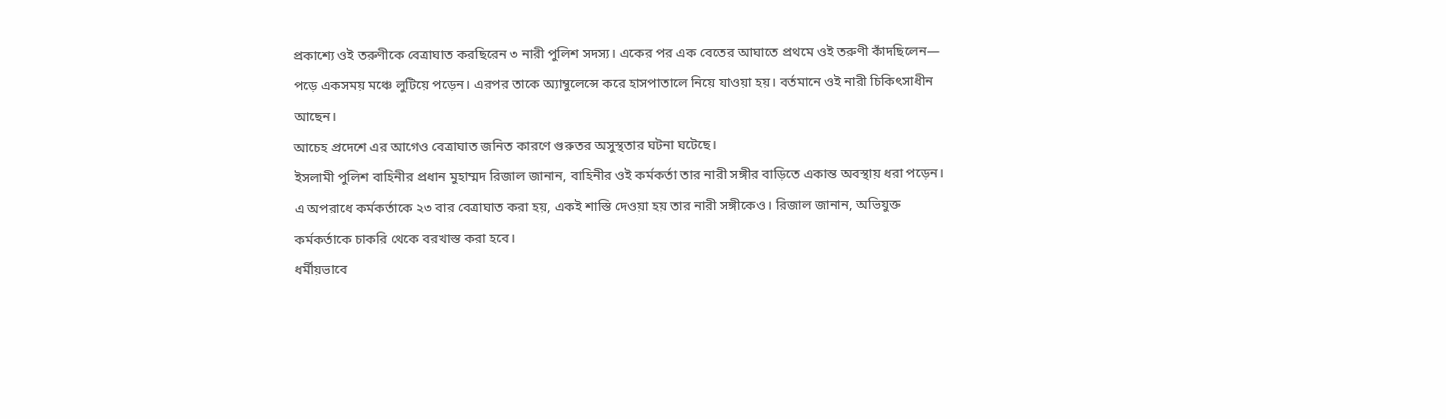প্রকাশ্যে ওই তরুণীকে বেত্রাঘাত করছিরেন ৩ নারী পুলিশ সদস্য। একের পর এক বেতের আঘাতে প্রথমে ওই তরুণী কাঁদছিলেন— পড়ে একসময় মঞ্চে লুটিয়ে পড়েন। এরপর তাকে অ্যাম্বুলেন্সে করে হাসপাতালে নিয়ে যাওয়া হয়। বর্তমানে ওই নারী চিকিৎসাধীন আছেন।
আচেহ প্রদেশে এর আগেও বেত্রাঘাত জনিত কারণে গুরুতর অসুস্থতার ঘটনা ঘটেছে।
ইসলামী পুলিশ বাহিনীর প্রধান মুহাম্মদ রিজাল জানান, বাহিনীর ওই কর্মকর্তা তার নারী সঙ্গীর বাড়িতে একান্ত অবস্থায় ধরা পড়েন। এ অপরাধে কর্মকর্তাকে ২৩ বার বেত্রাঘাত করা হয়, একই শাস্তি দেওয়া হয় তার নারী সঙ্গীকেও। রিজাল জানান, অভিযুক্ত কর্মকর্তাকে চাকরি থেকে বরখাস্ত করা হবে।
ধর্মীয়ভাবে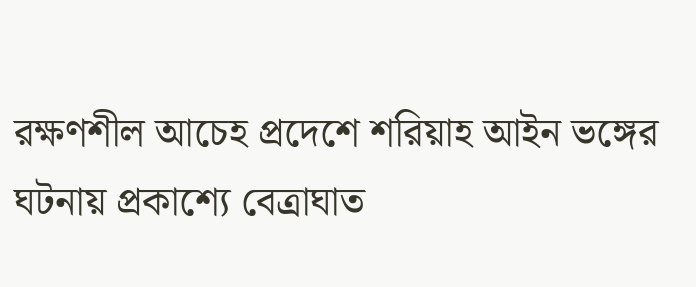রক্ষণশীল আচেহ প্রদেশে শরিয়াহ আইন ভঙ্গের ঘটনায় প্রকাশ্যে বেত্রাঘাত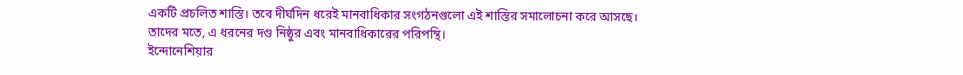একটি প্রচলিত শাস্তি। তবে দীর্ঘদিন ধরেই মানবাধিকার সংগঠনগুলো এই শাস্তির সমালোচনা করে আসছে। তাদের মতে, এ ধরনের দণ্ড নিষ্ঠুর এবং মানবাধিকারের পরিপন্থি।
ইন্দোনেশিয়ার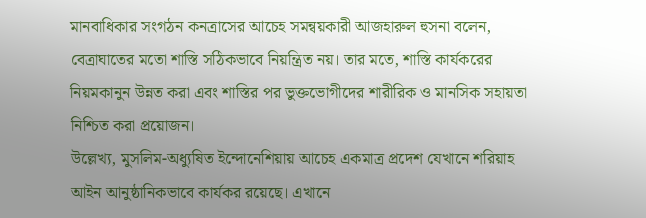মানবাধিকার সংগঠন কনত্রাসের আচেহ সমন্বয়কারী আজহারুল হুসনা বলেন, বেত্রাঘাতের মতো শাস্তি সঠিকভাবে নিয়ন্ত্রিত নয়। তার মতে, শাস্তি কার্যকরের নিয়মকানুন উন্নত করা এবং শাস্তির পর ভুক্তভোগীদের শারীরিক ও মানসিক সহায়তা নিশ্চিত করা প্রয়োজন।
উল্লেখ্য, মুসলিম-অধ্যুষিত ইন্দোনেশিয়ায় আচেহ একমাত্র প্রদেশ যেখানে শরিয়াহ আইন আনুষ্ঠানিকভাবে কার্যকর রয়েছে। এখানে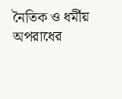নৈতিক ও ধর্মীয় অপরাধের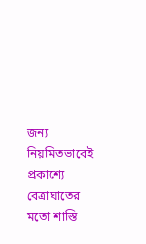জন্য নিয়মিতভাবেই প্রকাশ্যে বেত্রাঘাতের মতো শাস্তি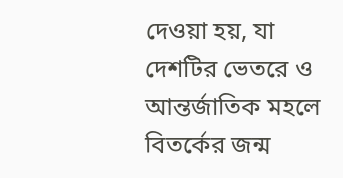দেওয়া হয়, যা দেশটির ভেতরে ও আন্তর্জাতিক মহলে বিতর্কের জন্ম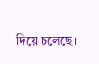দিয়ে চলেছে।